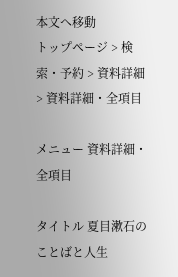本文へ移動
トップページ > 検索・予約 > 資料詳細 > 資料詳細・全項目

メニュー 資料詳細・全項目

タイトル 夏目漱石のことばと人生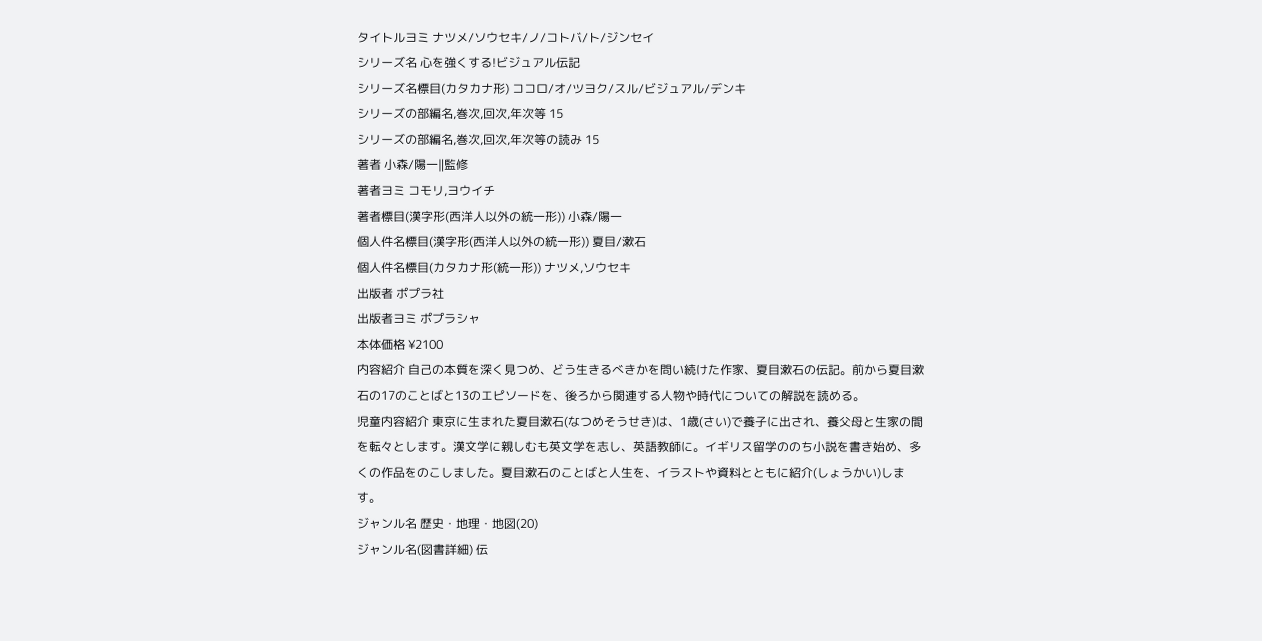タイトルヨミ ナツメ/ソウセキ/ノ/コトバ/ト/ジンセイ
シリーズ名 心を強くする!ビジュアル伝記
シリーズ名標目(カタカナ形) ココロ/オ/ツヨク/スル/ビジュアル/デンキ
シリーズの部編名,巻次,回次,年次等 15
シリーズの部編名,巻次,回次,年次等の読み 15
著者 小森/陽一‖監修
著者ヨミ コモリ,ヨウイチ
著者標目(漢字形(西洋人以外の統一形)) 小森/陽一
個人件名標目(漢字形(西洋人以外の統一形)) 夏目/漱石
個人件名標目(カタカナ形(統一形)) ナツメ,ソウセキ
出版者 ポプラ社
出版者ヨミ ポプラシャ
本体価格 ¥2100
内容紹介 自己の本質を深く見つめ、どう生きるべきかを問い続けた作家、夏目漱石の伝記。前から夏目漱石の17のことばと13のエピソードを、後ろから関連する人物や時代についての解説を読める。
児童内容紹介 東京に生まれた夏目漱石(なつめそうせき)は、1歳(さい)で養子に出され、養父母と生家の間を転々とします。漢文学に親しむも英文学を志し、英語教師に。イギリス留学ののち小説を書き始め、多くの作品をのこしました。夏目漱石のことばと人生を、イラストや資料とともに紹介(しょうかい)します。
ジャンル名 歴史・地理・地図(20)
ジャンル名(図書詳細) 伝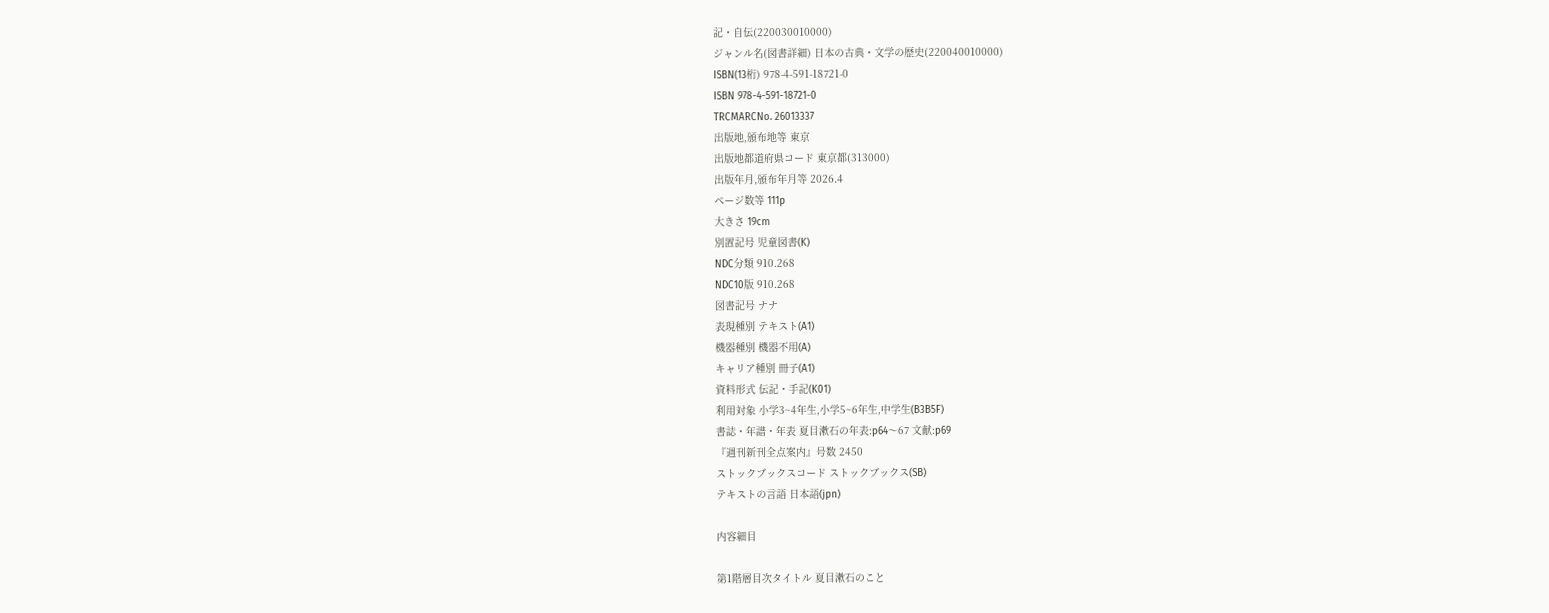記・自伝(220030010000)
ジャンル名(図書詳細) 日本の古典・文学の歴史(220040010000)
ISBN(13桁) 978-4-591-18721-0
ISBN 978-4-591-18721-0
TRCMARCNo. 26013337
出版地,頒布地等 東京
出版地都道府県コード 東京都(313000)
出版年月,頒布年月等 2026.4
ページ数等 111p
大きさ 19cm
別置記号 児童図書(K)
NDC分類 910.268
NDC10版 910.268
図書記号 ナナ
表現種別 テキスト(A1)
機器種別 機器不用(A)
キャリア種別 冊子(A1)
資料形式 伝記・手記(K01)
利用対象 小学3~4年生,小学5~6年生,中学生(B3B5F)
書誌・年譜・年表 夏目漱石の年表:p64〜67 文献:p69
『週刊新刊全点案内』号数 2450
ストックブックスコード ストックブックス(SB)
テキストの言語 日本語(jpn)

内容細目

第1階層目次タイトル 夏目漱石のこと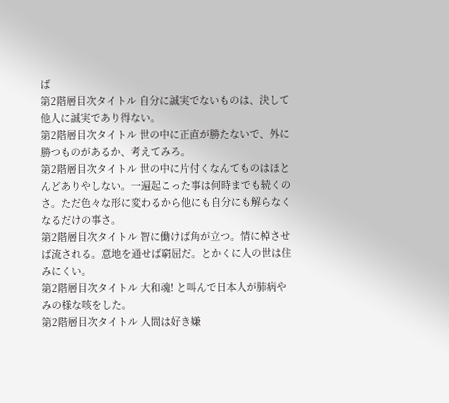ば
第2階層目次タイトル 自分に誠実でないものは、決して他人に誠実であり得ない。
第2階層目次タイトル 世の中に正直が勝たないで、外に勝つものがあるか、考えてみろ。
第2階層目次タイトル 世の中に片付くなんてものはほとんどありやしない。一遍起こった事は何時までも続くのさ。ただ色々な形に変わるから他にも自分にも解らなくなるだけの事さ。
第2階層目次タイトル 智に働けば角が立つ。情に棹させば流される。意地を通せば窮屈だ。とかくに人の世は住みにくい。
第2階層目次タイトル 大和魂! と叫んで日本人が肺病やみの様な咳をした。
第2階層目次タイトル 人間は好き嫌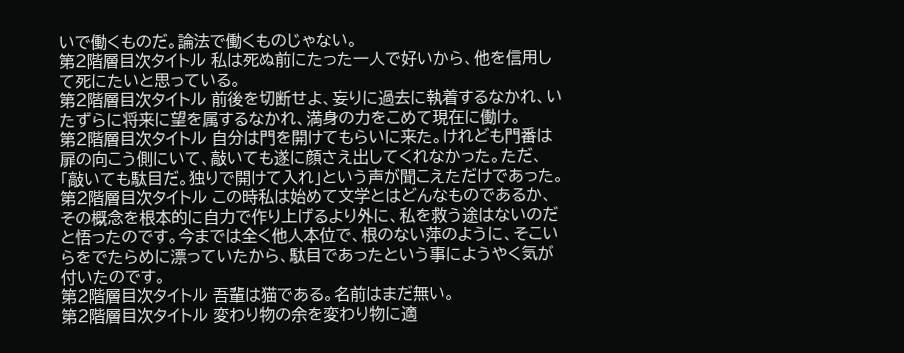いで働くものだ。論法で働くものじゃない。
第2階層目次タイトル 私は死ぬ前にたった一人で好いから、他を信用して死にたいと思っている。
第2階層目次タイトル 前後を切断せよ、妄りに過去に執着するなかれ、いたずらに将来に望を属するなかれ、満身の力をこめて現在に働け。
第2階層目次タイトル 自分は門を開けてもらいに来た。けれども門番は扉の向こう側にいて、敲いても遂に顔さえ出してくれなかった。ただ、「敲いても駄目だ。独りで開けて入れ」という声が聞こえただけであった。
第2階層目次タイトル この時私は始めて文学とはどんなものであるか、その概念を根本的に自力で作り上げるより外に、私を救う途はないのだと悟ったのです。今までは全く他人本位で、根のない萍のように、そこいらをでたらめに漂っていたから、駄目であったという事にようやく気が付いたのです。
第2階層目次タイトル 吾輩は猫である。名前はまだ無い。
第2階層目次タイトル 変わり物の余を変わり物に適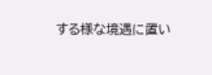する様な境遇に置い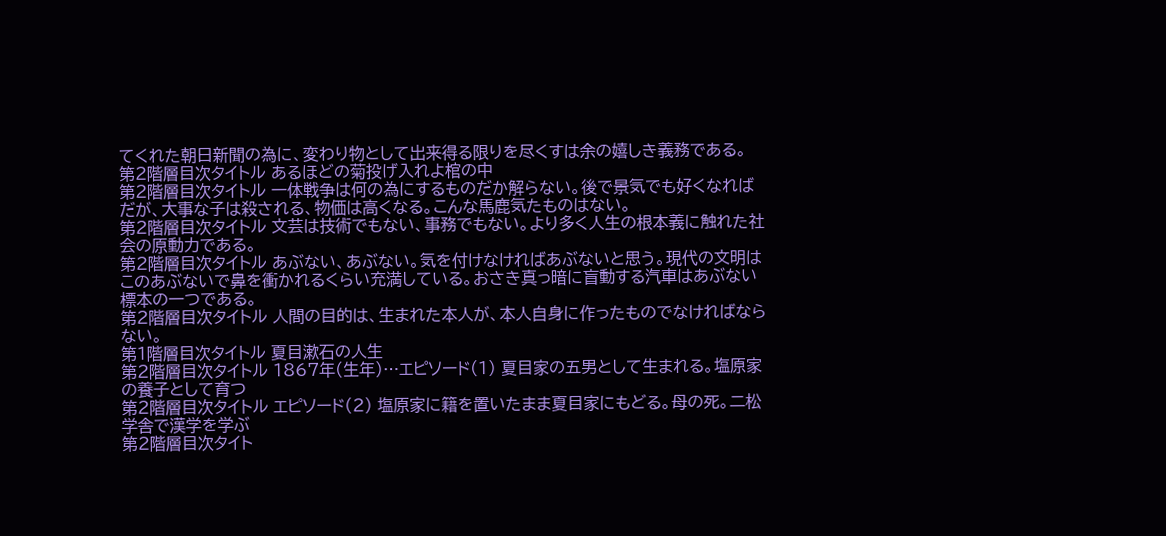てくれた朝日新聞の為に、変わり物として出来得る限りを尽くすは余の嬉しき義務である。
第2階層目次タイトル あるほどの菊投げ入れよ棺の中
第2階層目次タイトル 一体戦争は何の為にするものだか解らない。後で景気でも好くなればだが、大事な子は殺される、物価は高くなる。こんな馬鹿気たものはない。
第2階層目次タイトル 文芸は技術でもない、事務でもない。より多く人生の根本義に触れた社会の原動力である。
第2階層目次タイトル あぶない、あぶない。気を付けなければあぶないと思う。現代の文明はこのあぶないで鼻を衝かれるくらい充満している。おさき真っ暗に盲動する汽車はあぶない標本の一つである。
第2階層目次タイトル 人間の目的は、生まれた本人が、本人自身に作ったものでなければならない。
第1階層目次タイトル 夏目漱石の人生
第2階層目次タイトル 1867年(生年)…エピソード(1) 夏目家の五男として生まれる。塩原家の養子として育つ
第2階層目次タイトル エピソード(2) 塩原家に籍を置いたまま夏目家にもどる。母の死。二松学舎で漢学を学ぶ
第2階層目次タイト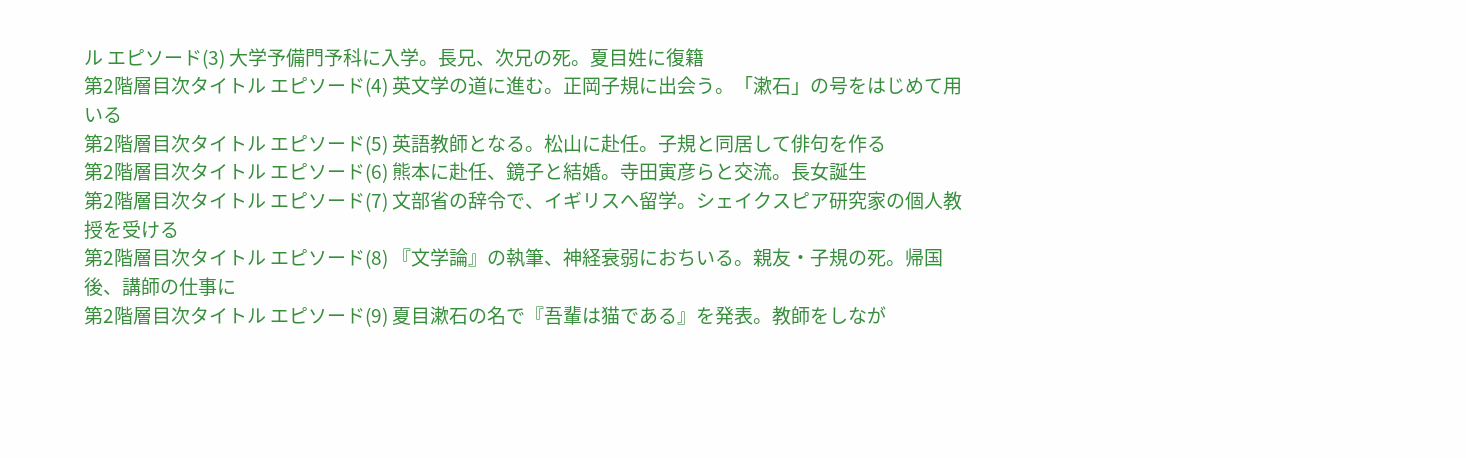ル エピソード(3) 大学予備門予科に入学。長兄、次兄の死。夏目姓に復籍
第2階層目次タイトル エピソード(4) 英文学の道に進む。正岡子規に出会う。「漱石」の号をはじめて用いる
第2階層目次タイトル エピソード(5) 英語教師となる。松山に赴任。子規と同居して俳句を作る
第2階層目次タイトル エピソード(6) 熊本に赴任、鏡子と結婚。寺田寅彦らと交流。長女誕生
第2階層目次タイトル エピソード(7) 文部省の辞令で、イギリスへ留学。シェイクスピア研究家の個人教授を受ける
第2階層目次タイトル エピソード(8) 『文学論』の執筆、神経衰弱におちいる。親友・子規の死。帰国後、講師の仕事に
第2階層目次タイトル エピソード(9) 夏目漱石の名で『吾輩は猫である』を発表。教師をしなが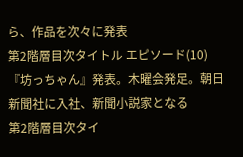ら、作品を次々に発表
第2階層目次タイトル エピソード(10) 『坊っちゃん』発表。木曜会発足。朝日新聞社に入社、新聞小説家となる
第2階層目次タイ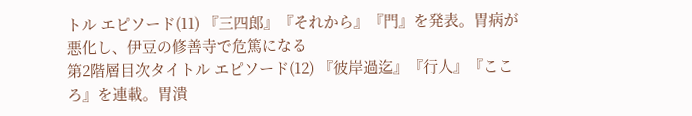トル エピソード(11) 『三四郎』『それから』『門』を発表。胃病が悪化し、伊豆の修善寺で危篤になる
第2階層目次タイトル エピソード(12) 『彼岸過迄』『行人』『こころ』を連載。胃潰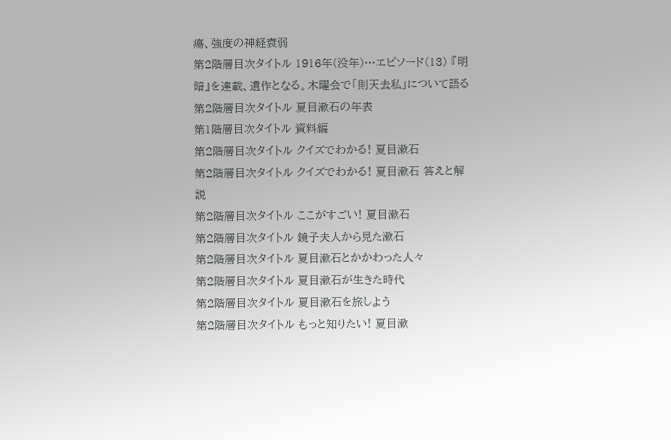瘍、強度の神経衰弱
第2階層目次タイトル 1916年(没年)…エピソード(13) 『明暗』を連載、遺作となる。木曜会で「則天去私」について語る
第2階層目次タイトル 夏目漱石の年表
第1階層目次タイトル 資料編
第2階層目次タイトル クイズでわかる! 夏目漱石
第2階層目次タイトル クイズでわかる! 夏目漱石 答えと解説
第2階層目次タイトル ここがすごい! 夏目漱石
第2階層目次タイトル 鏡子夫人から見た漱石
第2階層目次タイトル 夏目漱石とかかわった人々
第2階層目次タイトル 夏目漱石が生きた時代
第2階層目次タイトル 夏目漱石を旅しよう
第2階層目次タイトル もっと知りたい! 夏目漱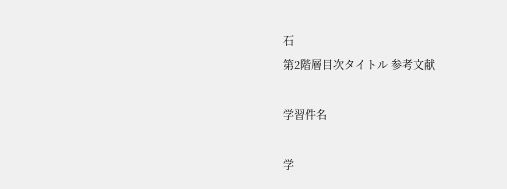石
第2階層目次タイトル 参考文献

学習件名

学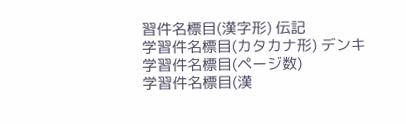習件名標目(漢字形) 伝記
学習件名標目(カタカナ形) デンキ
学習件名標目(ページ数)
学習件名標目(漢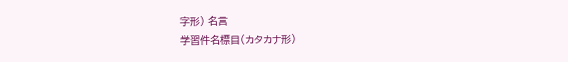字形) 名言
学習件名標目(カタカナ形)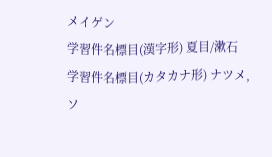メイゲン
学習件名標目(漢字形) 夏目/漱石
学習件名標目(カタカナ形) ナツメ,ソ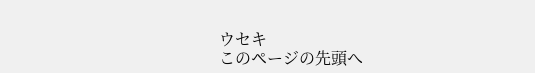ウセキ
このページの先頭へ